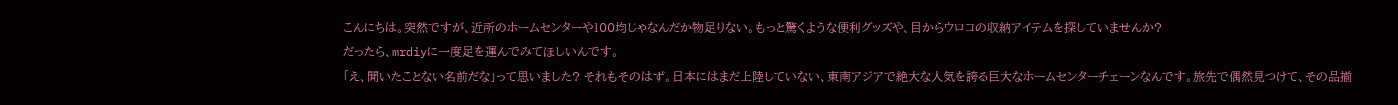こんにちは。突然ですが、近所のホームセンターや100均じゃなんだか物足りない。もっと驚くような便利グッズや、目からウロコの収納アイテムを探していませんか?
だったら、mrdiyに一度足を運んでみてほしいんです。
「え、聞いたことない名前だな」って思いました? それもそのはず。日本にはまだ上陸していない、東南アジアで絶大な人気を誇る巨大なホームセンターチェーンなんです。旅先で偶然見つけて、その品揃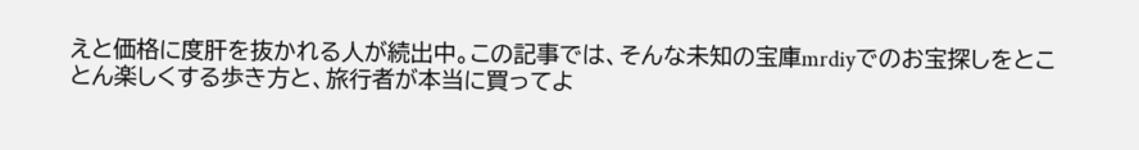えと価格に度肝を抜かれる人が続出中。この記事では、そんな未知の宝庫mrdiyでのお宝探しをとことん楽しくする歩き方と、旅行者が本当に買ってよ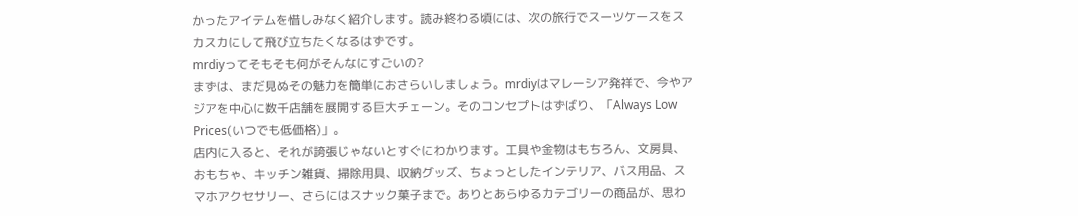かったアイテムを惜しみなく紹介します。読み終わる頃には、次の旅行でスーツケースをスカスカにして飛び立ちたくなるはずです。
mrdiyってそもそも何がそんなにすごいの?
まずは、まだ見ぬその魅力を簡単におさらいしましょう。mrdiyはマレーシア発祥で、今やアジアを中心に数千店舗を展開する巨大チェーン。そのコンセプトはずばり、「Always Low Prices(いつでも低価格)」。
店内に入ると、それが誇張じゃないとすぐにわかります。工具や金物はもちろん、文房具、おもちゃ、キッチン雑貨、掃除用具、収納グッズ、ちょっとしたインテリア、バス用品、スマホアクセサリー、さらにはスナック菓子まで。ありとあらゆるカテゴリーの商品が、思わ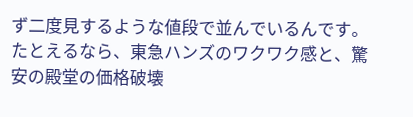ず二度見するような値段で並んでいるんです。たとえるなら、東急ハンズのワクワク感と、驚安の殿堂の価格破壊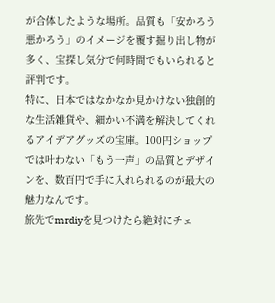が合体したような場所。品質も「安かろう悪かろう」のイメージを覆す掘り出し物が多く、宝探し気分で何時間でもいられると評判です。
特に、日本ではなかなか見かけない独創的な生活雑貨や、細かい不満を解決してくれるアイデアグッズの宝庫。100円ショップでは叶わない「もう一声」の品質とデザインを、数百円で手に入れられるのが最大の魅力なんです。
旅先でmrdiyを見つけたら絶対にチェ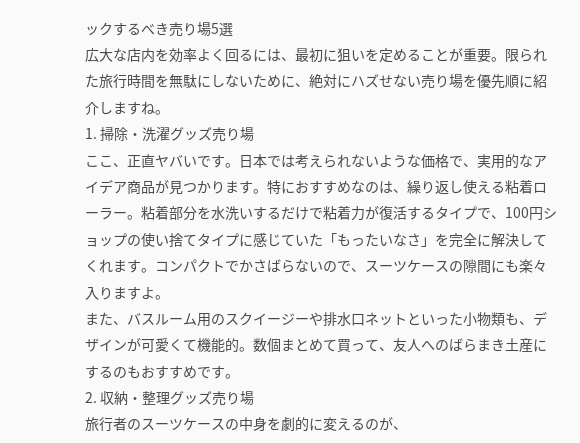ックするべき売り場5選
広大な店内を効率よく回るには、最初に狙いを定めることが重要。限られた旅行時間を無駄にしないために、絶対にハズせない売り場を優先順に紹介しますね。
1. 掃除・洗濯グッズ売り場
ここ、正直ヤバいです。日本では考えられないような価格で、実用的なアイデア商品が見つかります。特におすすめなのは、繰り返し使える粘着ローラー。粘着部分を水洗いするだけで粘着力が復活するタイプで、100円ショップの使い捨てタイプに感じていた「もったいなさ」を完全に解決してくれます。コンパクトでかさばらないので、スーツケースの隙間にも楽々入りますよ。
また、バスルーム用のスクイージーや排水口ネットといった小物類も、デザインが可愛くて機能的。数個まとめて買って、友人へのばらまき土産にするのもおすすめです。
2. 収納・整理グッズ売り場
旅行者のスーツケースの中身を劇的に変えるのが、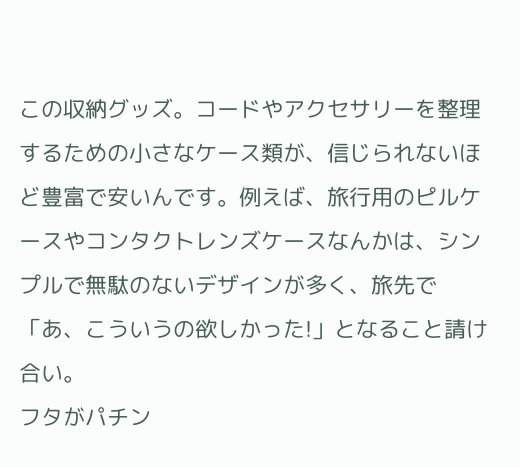この収納グッズ。コードやアクセサリーを整理するための小さなケース類が、信じられないほど豊富で安いんです。例えば、旅行用のピルケースやコンタクトレンズケースなんかは、シンプルで無駄のないデザインが多く、旅先で「あ、こういうの欲しかった!」となること請け合い。
フタがパチン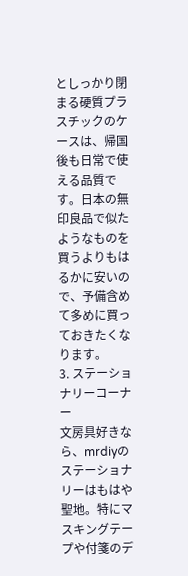としっかり閉まる硬質プラスチックのケースは、帰国後も日常で使える品質です。日本の無印良品で似たようなものを買うよりもはるかに安いので、予備含めて多めに買っておきたくなります。
3. ステーショナリーコーナー
文房具好きなら、mrdiyのステーショナリーはもはや聖地。特にマスキングテープや付箋のデ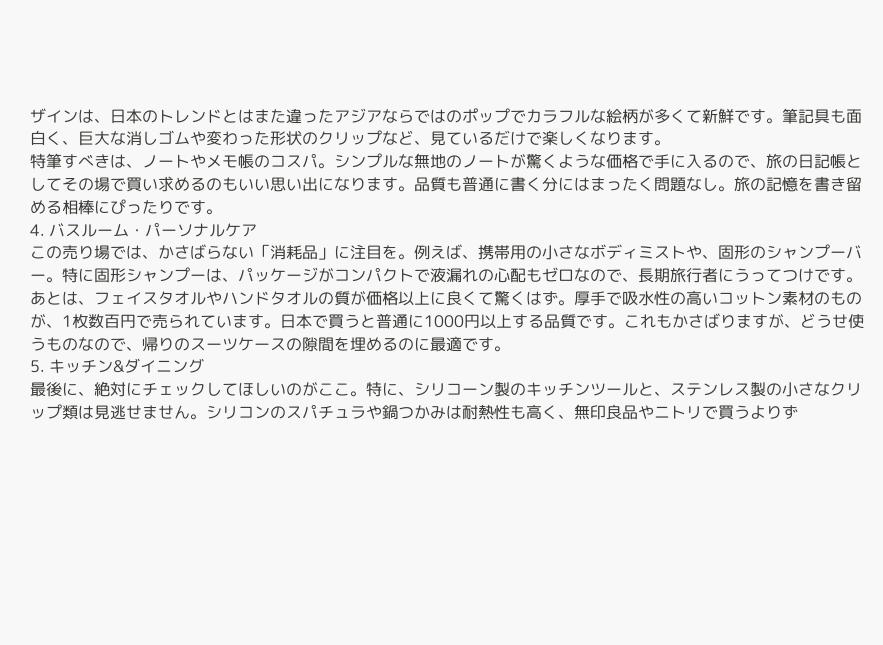ザインは、日本のトレンドとはまた違ったアジアならではのポップでカラフルな絵柄が多くて新鮮です。筆記具も面白く、巨大な消しゴムや変わった形状のクリップなど、見ているだけで楽しくなります。
特筆すべきは、ノートやメモ帳のコスパ。シンプルな無地のノートが驚くような価格で手に入るので、旅の日記帳としてその場で買い求めるのもいい思い出になります。品質も普通に書く分にはまったく問題なし。旅の記憶を書き留める相棒にぴったりです。
4. バスルーム・パーソナルケア
この売り場では、かさばらない「消耗品」に注目を。例えば、携帯用の小さなボディミストや、固形のシャンプーバー。特に固形シャンプーは、パッケージがコンパクトで液漏れの心配もゼロなので、長期旅行者にうってつけです。
あとは、フェイスタオルやハンドタオルの質が価格以上に良くて驚くはず。厚手で吸水性の高いコットン素材のものが、1枚数百円で売られています。日本で買うと普通に1000円以上する品質です。これもかさばりますが、どうせ使うものなので、帰りのスーツケースの隙間を埋めるのに最適です。
5. キッチン&ダイニング
最後に、絶対にチェックしてほしいのがここ。特に、シリコーン製のキッチンツールと、ステンレス製の小さなクリップ類は見逃せません。シリコンのスパチュラや鍋つかみは耐熱性も高く、無印良品やニトリで買うよりず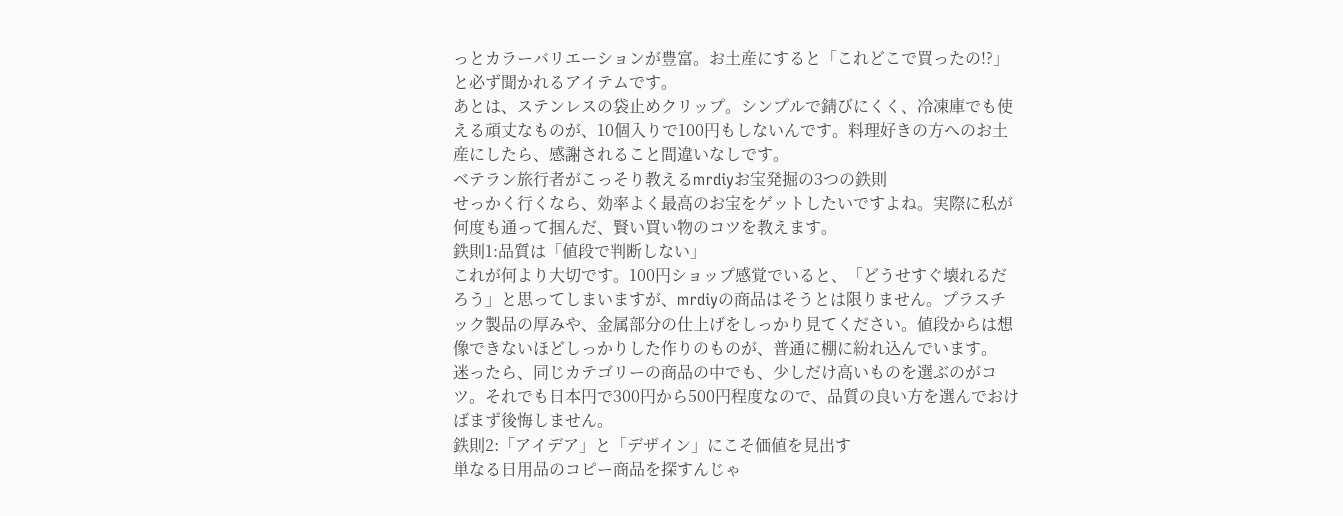っとカラーバリエーションが豊富。お土産にすると「これどこで買ったの!?」と必ず聞かれるアイテムです。
あとは、ステンレスの袋止めクリップ。シンプルで錆びにくく、冷凍庫でも使える頑丈なものが、10個入りで100円もしないんです。料理好きの方へのお土産にしたら、感謝されること間違いなしです。
ベテラン旅行者がこっそり教えるmrdiyお宝発掘の3つの鉄則
せっかく行くなら、効率よく最高のお宝をゲットしたいですよね。実際に私が何度も通って掴んだ、賢い買い物のコツを教えます。
鉄則1:品質は「値段で判断しない」
これが何より大切です。100円ショップ感覚でいると、「どうせすぐ壊れるだろう」と思ってしまいますが、mrdiyの商品はそうとは限りません。プラスチック製品の厚みや、金属部分の仕上げをしっかり見てください。値段からは想像できないほどしっかりした作りのものが、普通に棚に紛れ込んでいます。
迷ったら、同じカテゴリーの商品の中でも、少しだけ高いものを選ぶのがコツ。それでも日本円で300円から500円程度なので、品質の良い方を選んでおけばまず後悔しません。
鉄則2:「アイデア」と「デザイン」にこそ価値を見出す
単なる日用品のコピー商品を探すんじゃ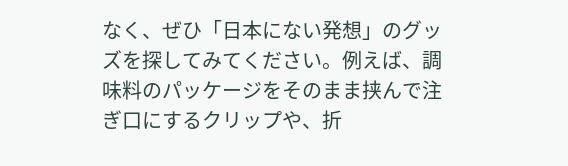なく、ぜひ「日本にない発想」のグッズを探してみてください。例えば、調味料のパッケージをそのまま挟んで注ぎ口にするクリップや、折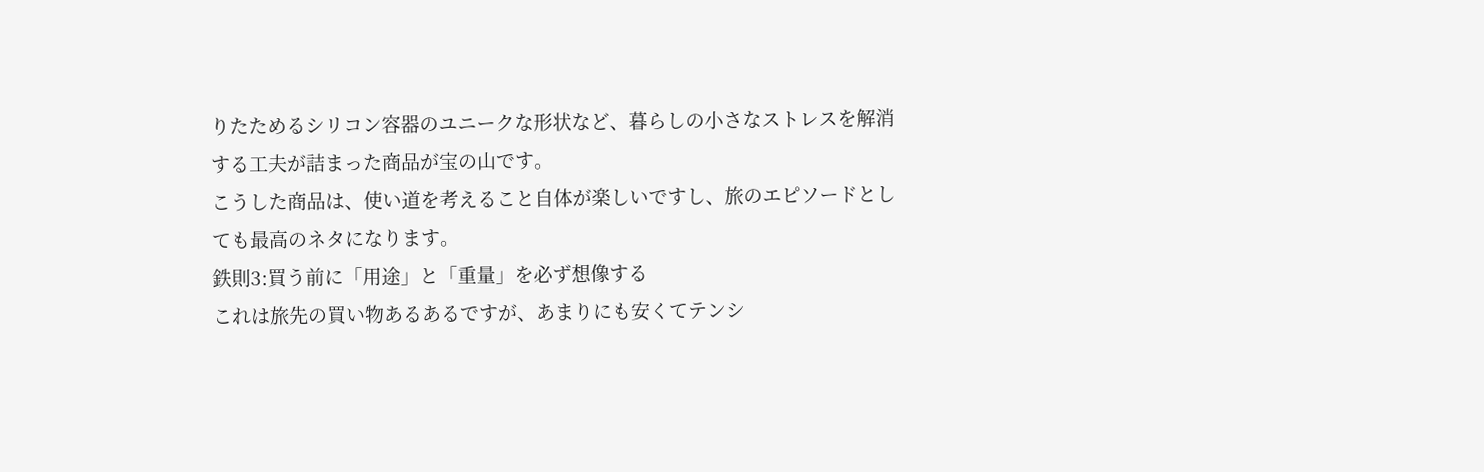りたためるシリコン容器のユニークな形状など、暮らしの小さなストレスを解消する工夫が詰まった商品が宝の山です。
こうした商品は、使い道を考えること自体が楽しいですし、旅のエピソードとしても最高のネタになります。
鉄則3:買う前に「用途」と「重量」を必ず想像する
これは旅先の買い物あるあるですが、あまりにも安くてテンシ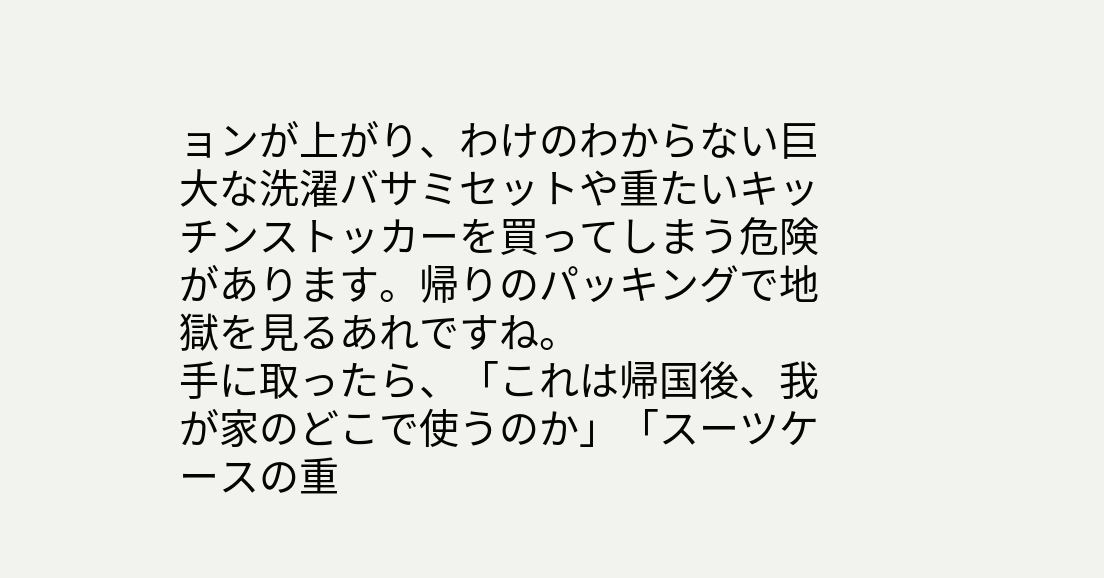ョンが上がり、わけのわからない巨大な洗濯バサミセットや重たいキッチンストッカーを買ってしまう危険があります。帰りのパッキングで地獄を見るあれですね。
手に取ったら、「これは帰国後、我が家のどこで使うのか」「スーツケースの重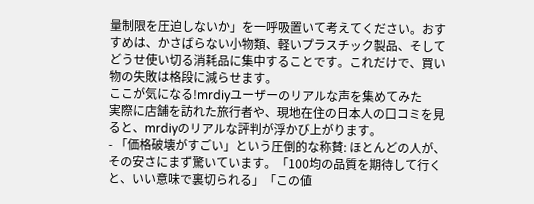量制限を圧迫しないか」を一呼吸置いて考えてください。おすすめは、かさばらない小物類、軽いプラスチック製品、そしてどうせ使い切る消耗品に集中することです。これだけで、買い物の失敗は格段に減らせます。
ここが気になる!mrdiyユーザーのリアルな声を集めてみた
実際に店舗を訪れた旅行者や、現地在住の日本人の口コミを見ると、mrdiyのリアルな評判が浮かび上がります。
- 「価格破壊がすごい」という圧倒的な称賛: ほとんどの人が、その安さにまず驚いています。「100均の品質を期待して行くと、いい意味で裏切られる」「この値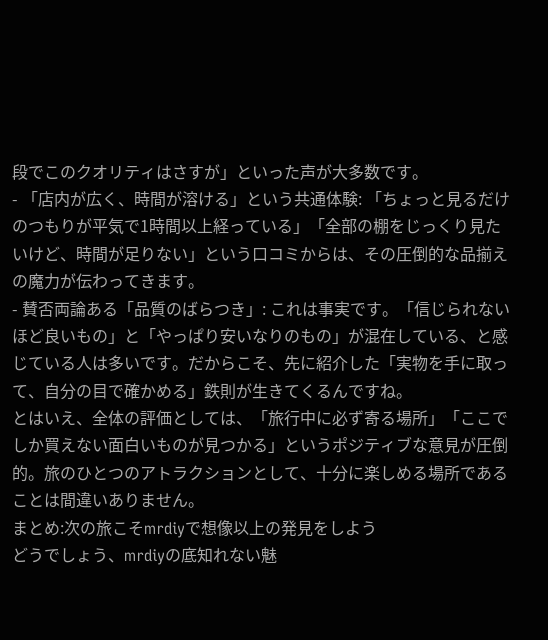段でこのクオリティはさすが」といった声が大多数です。
- 「店内が広く、時間が溶ける」という共通体験: 「ちょっと見るだけのつもりが平気で1時間以上経っている」「全部の棚をじっくり見たいけど、時間が足りない」という口コミからは、その圧倒的な品揃えの魔力が伝わってきます。
- 賛否両論ある「品質のばらつき」: これは事実です。「信じられないほど良いもの」と「やっぱり安いなりのもの」が混在している、と感じている人は多いです。だからこそ、先に紹介した「実物を手に取って、自分の目で確かめる」鉄則が生きてくるんですね。
とはいえ、全体の評価としては、「旅行中に必ず寄る場所」「ここでしか買えない面白いものが見つかる」というポジティブな意見が圧倒的。旅のひとつのアトラクションとして、十分に楽しめる場所であることは間違いありません。
まとめ:次の旅こそmrdiyで想像以上の発見をしよう
どうでしょう、mrdiyの底知れない魅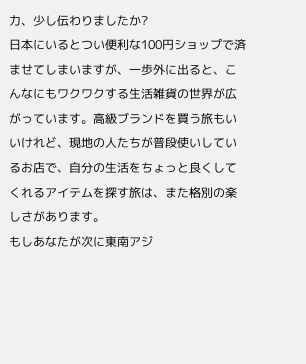力、少し伝わりましたか?
日本にいるとつい便利な100円ショップで済ませてしまいますが、一歩外に出ると、こんなにもワクワクする生活雑貨の世界が広がっています。高級ブランドを買う旅もいいけれど、現地の人たちが普段使いしているお店で、自分の生活をちょっと良くしてくれるアイテムを探す旅は、また格別の楽しさがあります。
もしあなたが次に東南アジ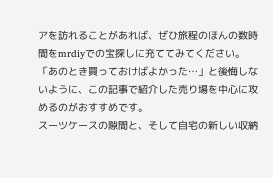アを訪れることがあれば、ぜひ旅程のほんの数時間をmrdiyでの宝探しに充ててみてください。「あのとき買っておけばよかった…」と後悔しないように、この記事で紹介した売り場を中心に攻めるのがおすすめです。
スーツケースの隙間と、そして自宅の新しい収納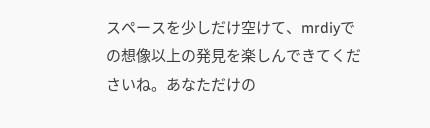スペースを少しだけ空けて、mrdiyでの想像以上の発見を楽しんできてくださいね。あなただけの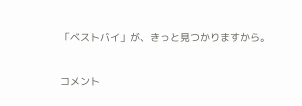「ベストバイ」が、きっと見つかりますから。

コメント